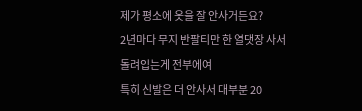제가 평소에 옷을 잘 안사거든요?
2년마다 무지 반팔티만 한 열댓장 사서 돌려입는게 전부에여
특히 신발은 더 안사서 대부분 20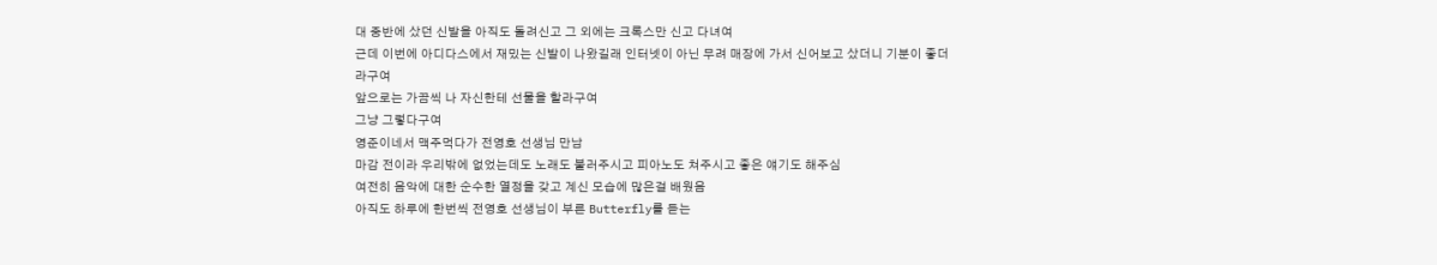대 중반에 샀던 신발을 아직도 돌려신고 그 외에는 크록스만 신고 다녀여
근데 이번에 아디다스에서 재밌는 신발이 나왔길래 인터넷이 아닌 무려 매장에 가서 신어보고 샀더니 기분이 좋더라구여
앞으로는 가끔씩 나 자신한테 선물을 할라구여
그냥 그렇다구여
영준이네서 맥주먹다가 전영호 선생님 만남
마감 전이라 우리밖에 없었는데도 노래도 불러주시고 피아노도 쳐주시고 좋은 얘기도 해주심
여전히 음악에 대한 순수한 열정을 갖고 계신 모습에 많은걸 배웠음
아직도 하루에 한번씩 전영호 선생님이 부른 Butterfly를 듣는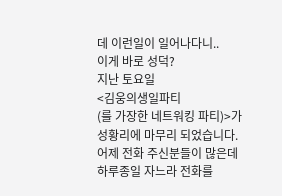데 이런일이 일어나다니..
이게 바로 성덕?
지난 토요일
<김웅의생일파티
(를 가장한 네트워킹 파티)>가
성황리에 마무리 되었습니다.
어제 전화 주신분들이 많은데
하루종일 자느라 전화를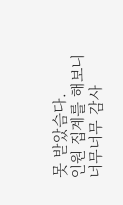못 받았슴다.
인원 집계를 해보니
너무너무 감사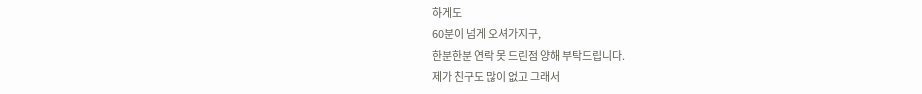하게도
60분이 넘게 오셔가지구,
한분한분 연락 못 드린점 양해 부탁드립니다.
제가 친구도 많이 없고 그래서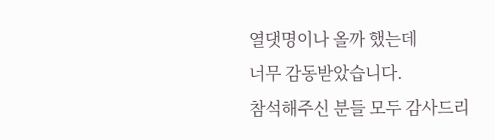열댓명이나 올까 했는데
너무 감동받았습니다.
참석해주신 분들 모두 감사드리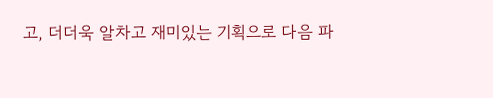고, 더더욱 알차고 재미있는 기획으로 다음 파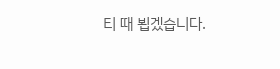티 때 뵙겠습니다.